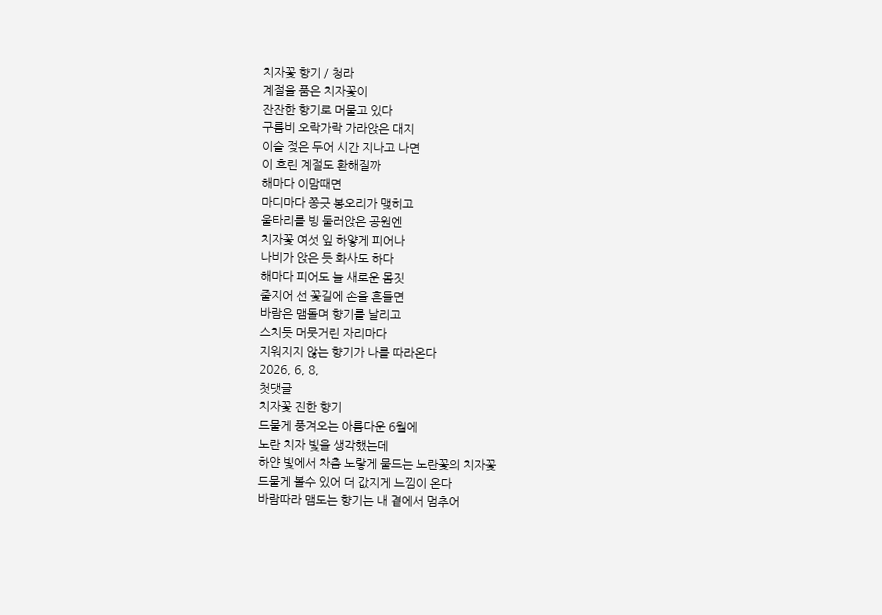치자꽃 향기 / 청라
계절을 품은 치자꽃이
잔잔한 향기로 머물고 있다
구름비 오락가락 가라앉은 대지
이슬 젖은 두어 시간 지나고 나면
이 흐린 계절도 환해질까
해마다 이맘때면
마디마다 쫑긋 봉오리가 맺히고
울타리를 빙 둘러앉은 공원엔
치자꽃 여섯 잎 하얗게 피어나
나비가 앉은 듯 화사도 하다
해마다 피어도 늘 새로운 몸짓
줄지어 선 꽃길에 손을 흔들면
바람은 맴돌며 향기를 날리고
스치듯 머뭇거린 자리마다
지워지지 않는 향기가 나를 따라온다
2026, 6, 8,
첫댓글
치자꽃 진한 향기
드물게 풍겨오는 아름다운 6월에
노란 치자 빛을 생각했는데
하얀 빛에서 차츰 노랗게 물드는 노란꽃의 치자꽃
드물게 볼수 있어 더 값지게 느낌이 온다
바람따라 맴도는 향기는 내 곁에서 멈추어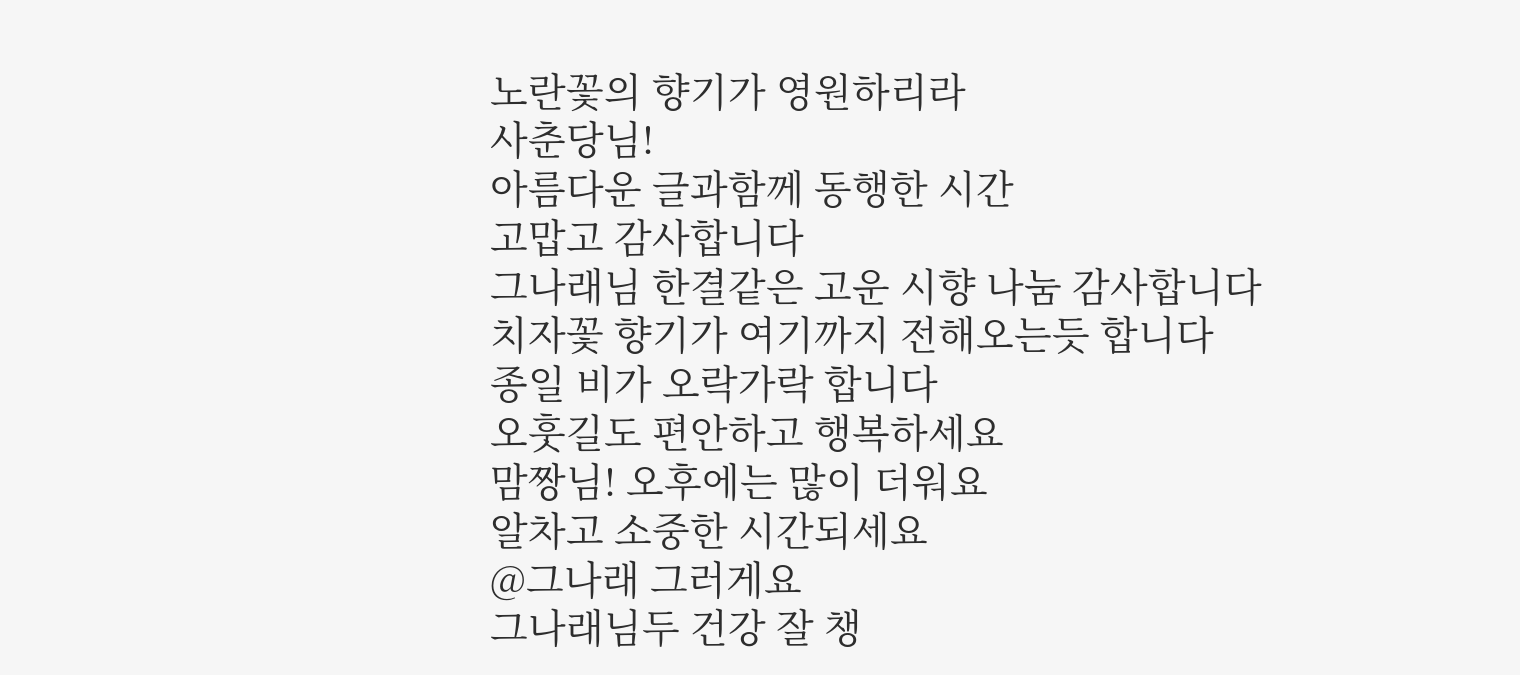노란꽃의 향기가 영원하리라
사춘당님!
아름다운 글과함께 동행한 시간
고맙고 감사합니다
그나래님 한결같은 고운 시향 나눔 감사합니다
치자꽃 향기가 여기까지 전해오는듯 합니다
종일 비가 오락가락 합니다
오훗길도 편안하고 행복하세요
맘짱님! 오후에는 많이 더워요
알차고 소중한 시간되세요
@그나래 그러게요
그나래님두 건강 잘 챙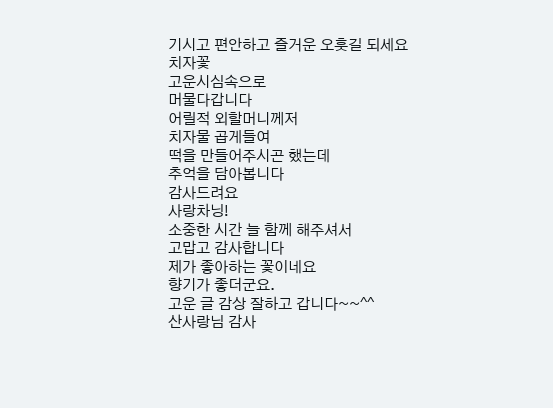기시고 편안하고 즐거운 오훗길 되세요
치자꽃
고운시심속으로
머물다갑니다
어릴적 외할머니께저
치자물 곱게들여
떡을 만들어주시곤 했는데
추억을 담아봅니다
감사드려요
사랑차닝!
소중한 시간 늘 함께 해주셔서
고맙고 감사합니다
제가 좋아하는 꽃이네요
향기가 좋더군요.
고운 글 감상 잘하고 갑니다~~^^
산사랑님 감사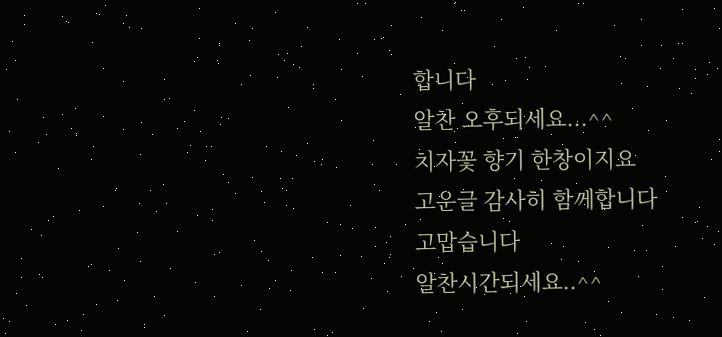합니다
알찬 오후되세요...^^
치자꽃 향기 한창이지요
고운글 감사히 함께합니다
고맙습니다
알찬시간되세요..^^